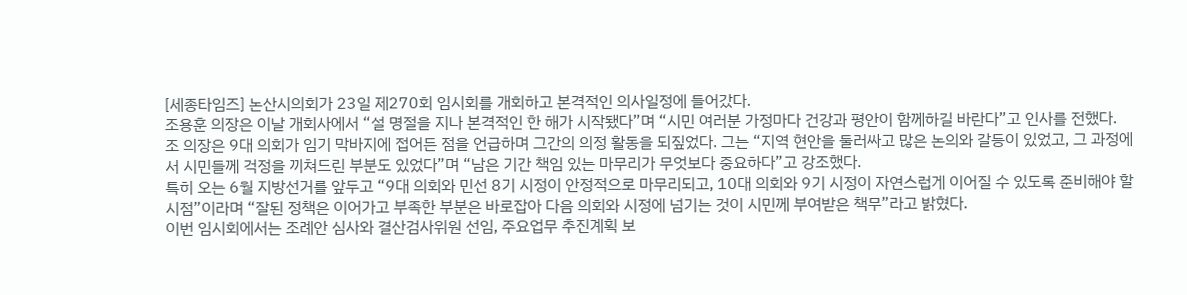[세종타임즈] 논산시의회가 23일 제270회 임시회를 개회하고 본격적인 의사일정에 들어갔다.
조용훈 의장은 이날 개회사에서 “설 명절을 지나 본격적인 한 해가 시작됐다”며 “시민 여러분 가정마다 건강과 평안이 함께하길 바란다”고 인사를 전했다.
조 의장은 9대 의회가 임기 막바지에 접어든 점을 언급하며 그간의 의정 활동을 되짚었다. 그는 “지역 현안을 둘러싸고 많은 논의와 갈등이 있었고, 그 과정에서 시민들께 걱정을 끼쳐드린 부분도 있었다”며 “남은 기간 책임 있는 마무리가 무엇보다 중요하다”고 강조했다.
특히 오는 6월 지방선거를 앞두고 “9대 의회와 민선 8기 시정이 안정적으로 마무리되고, 10대 의회와 9기 시정이 자연스럽게 이어질 수 있도록 준비해야 할 시점”이라며 “잘된 정책은 이어가고 부족한 부분은 바로잡아 다음 의회와 시정에 넘기는 것이 시민께 부여받은 책무”라고 밝혔다.
이번 임시회에서는 조례안 심사와 결산검사위원 선임, 주요업무 추진계획 보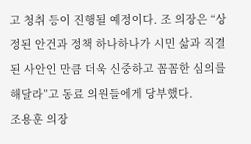고 청취 등이 진행될 예정이다. 조 의장은 “상정된 안건과 정책 하나하나가 시민 삶과 직결된 사안인 만큼 더욱 신중하고 꼼꼼한 심의를 해달라”고 동료 의원들에게 당부했다.
조용훈 의장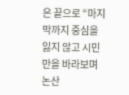은 끝으로 “마지막까지 중심을 잃지 않고 시민만을 바라보며 논산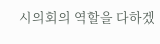시의회의 역할을 다하겠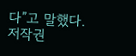다”고 말했다.
저작권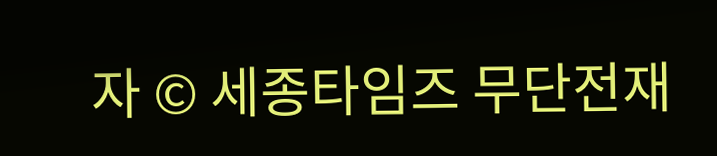자 © 세종타임즈 무단전재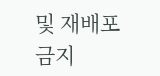및 재배포 금지